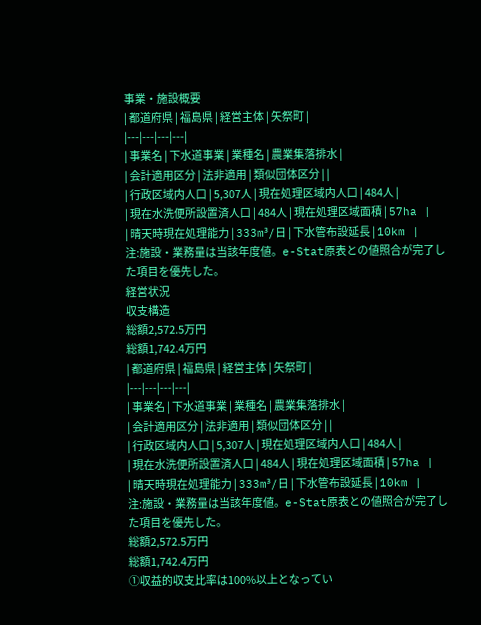事業・施設概要
| 都道府県 | 福島県 | 経営主体 | 矢祭町 |
|---|---|---|---|
| 事業名 | 下水道事業 | 業種名 | 農業集落排水 |
| 会計適用区分 | 法非適用 | 類似団体区分 | |
| 行政区域内人口 | 5,307人 | 現在処理区域内人口 | 484人 |
| 現在水洗便所設置済人口 | 484人 | 現在処理区域面積 | 57ha |
| 晴天時現在処理能力 | 333m³/日 | 下水管布設延長 | 10km |
注:施設・業務量は当該年度値。e-Stat原表との値照合が完了した項目を優先した。
経営状況
収支構造
総額2,572.5万円
総額1,742.4万円
| 都道府県 | 福島県 | 経営主体 | 矢祭町 |
|---|---|---|---|
| 事業名 | 下水道事業 | 業種名 | 農業集落排水 |
| 会計適用区分 | 法非適用 | 類似団体区分 | |
| 行政区域内人口 | 5,307人 | 現在処理区域内人口 | 484人 |
| 現在水洗便所設置済人口 | 484人 | 現在処理区域面積 | 57ha |
| 晴天時現在処理能力 | 333m³/日 | 下水管布設延長 | 10km |
注:施設・業務量は当該年度値。e-Stat原表との値照合が完了した項目を優先した。
総額2,572.5万円
総額1,742.4万円
①収益的収支比率は100%以上となってい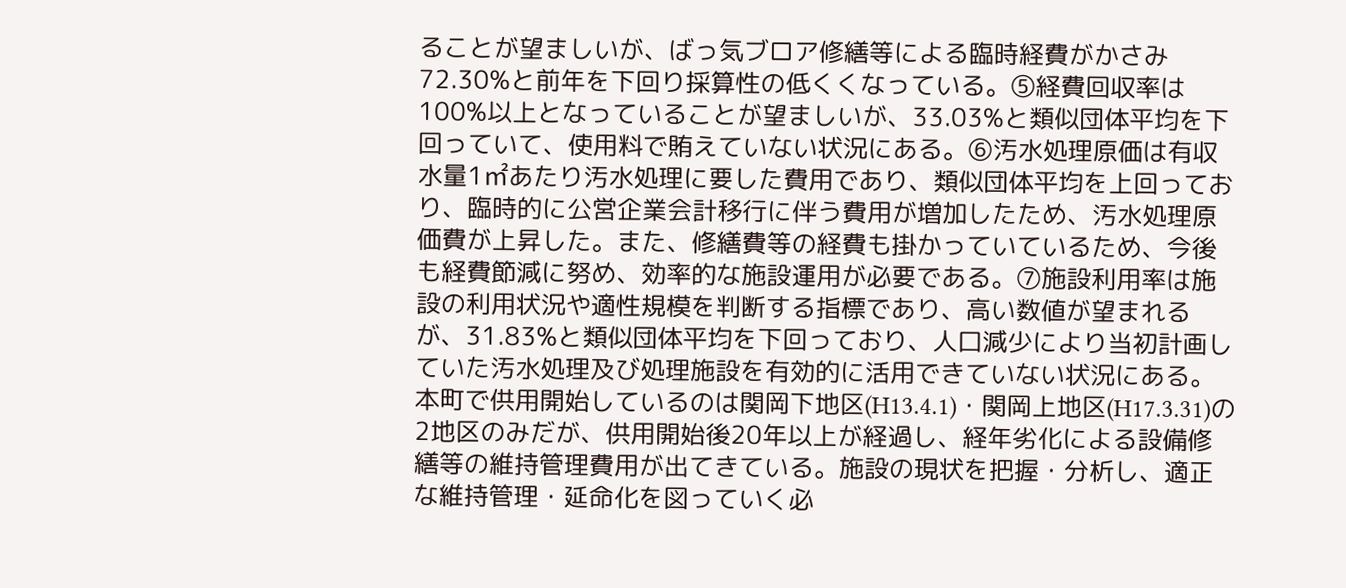ることが望ましいが、ばっ気ブロア修繕等による臨時経費がかさみ72.30%と前年を下回り採算性の低くくなっている。⑤経費回収率は100%以上となっていることが望ましいが、33.03%と類似団体平均を下回っていて、使用料で賄えていない状況にある。⑥汚水処理原価は有収水量1㎡あたり汚水処理に要した費用であり、類似団体平均を上回っており、臨時的に公営企業会計移行に伴う費用が増加したため、汚水処理原価費が上昇した。また、修繕費等の経費も掛かっていているため、今後も経費節減に努め、効率的な施設運用が必要である。⑦施設利用率は施設の利用状況や適性規模を判断する指標であり、高い数値が望まれるが、31.83%と類似団体平均を下回っており、人口減少により当初計画していた汚水処理及び処理施設を有効的に活用できていない状況にある。
本町で供用開始しているのは関岡下地区(H13.4.1)・関岡上地区(H17.3.31)の2地区のみだが、供用開始後20年以上が経過し、経年劣化による設備修繕等の維持管理費用が出てきている。施設の現状を把握・分析し、適正な維持管理・延命化を図っていく必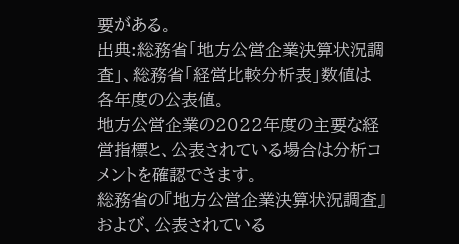要がある。
出典:総務省「地方公営企業決算状況調査」、総務省「経営比較分析表」数値は各年度の公表値。
地方公営企業の2022年度の主要な経営指標と、公表されている場合は分析コメントを確認できます。
総務省の『地方公営企業決算状況調査』および、公表されている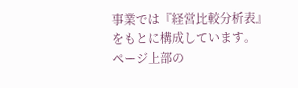事業では『経営比較分析表』をもとに構成しています。
ページ上部の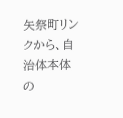矢祭町リンクから、自治体本体の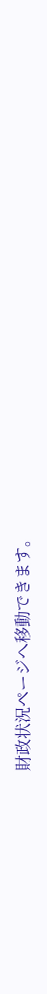財政状況ページへ移動できます。